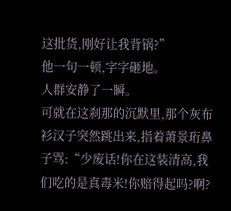这批货,刚好让我背锅?”
他一句一顿,字字砸地。
人群安静了一瞬。
可就在这刹那的沉默里,那个灰布衫汉子突然跳出来,指着萧景珩鼻子骂:“少废话!你在这装清高,我们吃的是真毒米!你赔得起吗?啊?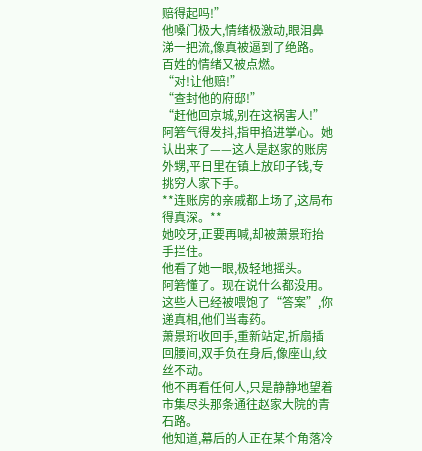赔得起吗!”
他嗓门极大,情绪极激动,眼泪鼻涕一把流,像真被逼到了绝路。
百姓的情绪又被点燃。
“对!让他赔!”
“查封他的府邸!”
“赶他回京城,别在这祸害人!”
阿箬气得发抖,指甲掐进掌心。她认出来了——这人是赵家的账房外甥,平日里在镇上放印子钱,专挑穷人家下手。
**连账房的亲戚都上场了,这局布得真深。**
她咬牙,正要再喊,却被萧景珩抬手拦住。
他看了她一眼,极轻地摇头。
阿箬懂了。现在说什么都没用。这些人已经被喂饱了“答案”,你递真相,他们当毒药。
萧景珩收回手,重新站定,折扇插回腰间,双手负在身后,像座山,纹丝不动。
他不再看任何人,只是静静地望着市集尽头那条通往赵家大院的青石路。
他知道,幕后的人正在某个角落冷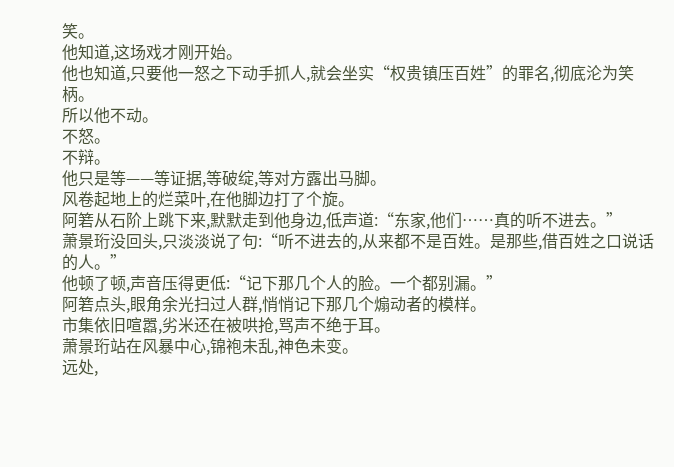笑。
他知道,这场戏才刚开始。
他也知道,只要他一怒之下动手抓人,就会坐实“权贵镇压百姓”的罪名,彻底沦为笑柄。
所以他不动。
不怒。
不辩。
他只是等——等证据,等破绽,等对方露出马脚。
风卷起地上的烂菜叶,在他脚边打了个旋。
阿箬从石阶上跳下来,默默走到他身边,低声道:“东家,他们……真的听不进去。”
萧景珩没回头,只淡淡说了句:“听不进去的,从来都不是百姓。是那些,借百姓之口说话的人。”
他顿了顿,声音压得更低:“记下那几个人的脸。一个都别漏。”
阿箬点头,眼角余光扫过人群,悄悄记下那几个煽动者的模样。
市集依旧喧嚣,劣米还在被哄抢,骂声不绝于耳。
萧景珩站在风暴中心,锦袍未乱,神色未变。
远处,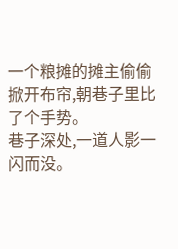一个粮摊的摊主偷偷掀开布帘,朝巷子里比了个手势。
巷子深处,一道人影一闪而没。